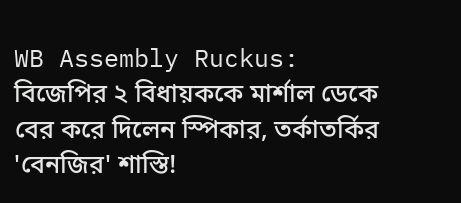WB Assembly Ruckus: বিজেপির ২ বিধায়ককে মার্শাল ডেকে বের করে দিলেন স্পিকার, তর্কাতর্কির 'বেনজির' শাস্তি!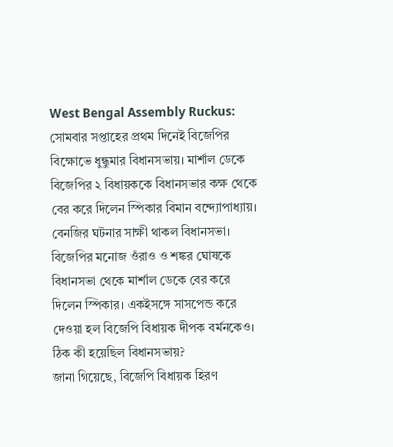West Bengal Assembly Ruckus: সোমবার সপ্তাহের প্রথম দিনেই বিজেপির বিক্ষোভে ধুন্ধুমার বিধানসভায়। মার্শাল ডেকে বিজেপির ২ বিধায়ককে বিধানসভার কক্ষ থেকে বের করে দিলেন স্পিকার বিমান বন্দ্যোপাধ্যায়। বেনজির ঘটনার সাক্ষী থাকল বিধানসভা। বিজেপির মনোজ ওঁরাও ও শঙ্কর ঘোষকে বিধানসভা থেকে মার্শাল ডেকে বের করে দিলেন স্পিকার। একইসঙ্গে সাসপেন্ড করে দেওয়া হল বিজেপি বিধায়ক দীপক বর্মনকেও।
ঠিক কী হয়েছিল বিধানসভায়?
জানা গিয়েছে, বিজেপি বিধায়ক হিরণ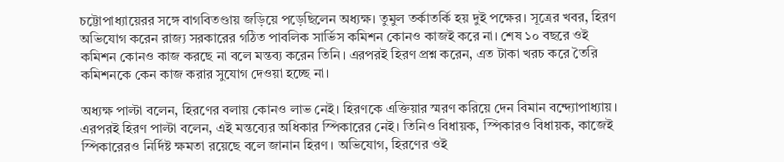চট্টোপাধ্যায়েরর সঙ্গে বাগবিতণ্ডায় জড়িয়ে পড়েছিলেন অধ্যক্ষ। তুমুল তর্কাতর্কি হয় দুই পক্ষের। সূত্রের খবর, হিরণ অভিযোগ করেন রাজ্য সরকারের গঠিত পাবলিক সার্ভিস কমিশন কোনও কাজই করে না। শেষ ১০ বছরে ওই কমিশন কোনও কাজ করছে না বলে মন্তব্য করেন তিনি। এরপরই হিরণ প্রশ্ন করেন, এত টাকা খরচ করে তৈরি কমিশনকে কেন কাজ করার সুযোগ দেওয়া হচ্ছে না।

অধ্যক্ষ পাল্টা বলেন, হিরণের বলায় কোনও লাভ নেই। হিরণকে এক্তিয়ার স্মরণ করিয়ে দেন বিমান বন্দ্যোপাধ্যায়। এরপরই হিরণ পাল্টা বলেন, এই মন্তব্যের অধিকার স্পিকারের নেই। তিনিও বিধায়ক, স্পিকারও বিধায়ক, কাজেই স্পিকারেরও নির্দিষ্ট ক্ষমতা রয়েছে বলে জানান হিরণ। অভিযোগ, হিরণের ওই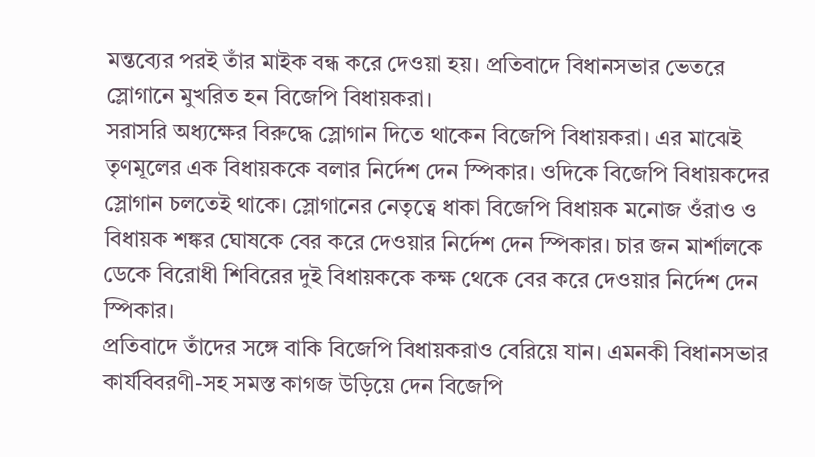মন্তব্যের পরই তাঁর মাইক বন্ধ করে দেওয়া হয়। প্রতিবাদে বিধানসভার ভেতরে স্লোগানে মুখরিত হন বিজেপি বিধায়করা।
সরাসরি অধ্যক্ষের বিরুদ্ধে স্লোগান দিতে থাকেন বিজেপি বিধায়করা। এর মাঝেই তৃণমূলের এক বিধায়ককে বলার নির্দেশ দেন স্পিকার। ওদিকে বিজেপি বিধায়কদের স্লোগান চলতেই থাকে। স্লোগানের নেতৃত্বে ধাকা বিজেপি বিধায়ক মনোজ ওঁরাও ও বিধায়ক শঙ্কর ঘোষকে বের করে দেওয়ার নির্দেশ দেন স্পিকার। চার জন মার্শালকে ডেকে বিরোধী শিবিরের দুই বিধায়ককে কক্ষ থেকে বের করে দেওয়ার নির্দেশ দেন স্পিকার।
প্রতিবাদে তাঁদের সঙ্গে বাকি বিজেপি বিধায়করাও বেরিয়ে যান। এমনকী বিধানসভার কার্যবিবরণী-সহ সমস্ত কাগজ উড়িয়ে দেন বিজেপি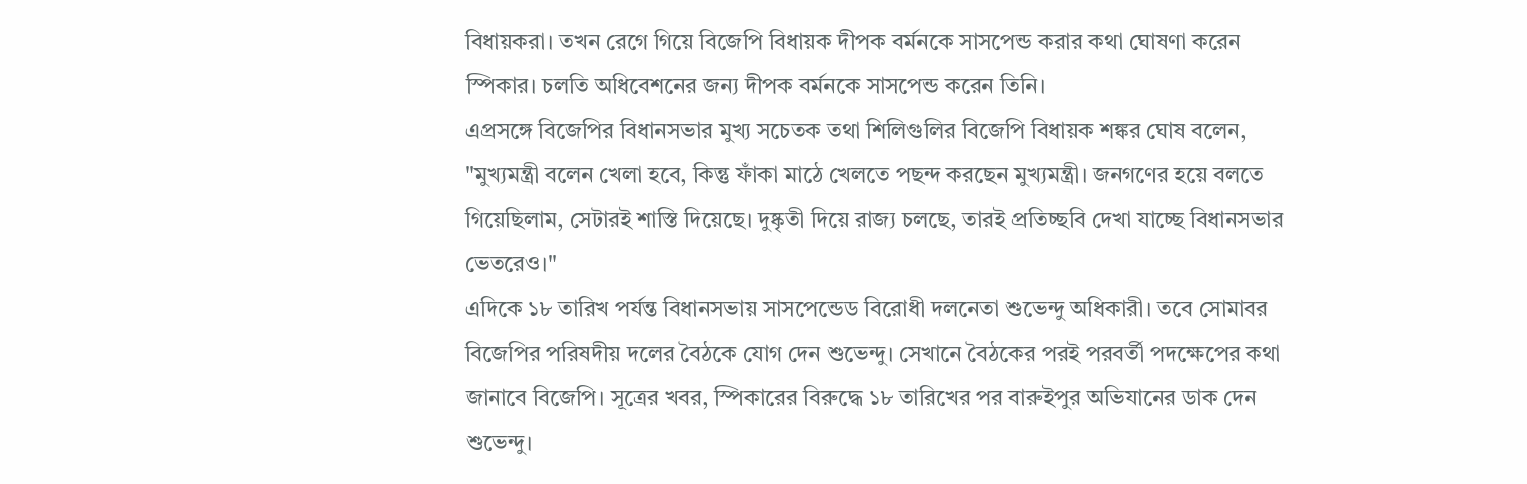বিধায়করা। তখন রেগে গিয়ে বিজেপি বিধায়ক দীপক বর্মনকে সাসপেন্ড করার কথা ঘোষণা করেন স্পিকার। চলতি অধিবেশনের জন্য দীপক বর্মনকে সাসপেন্ড করেন তিনি।
এপ্রসঙ্গে বিজেপির বিধানসভার মুখ্য সচেতক তথা শিলিগুলির বিজেপি বিধায়ক শঙ্কর ঘোষ বলেন, "মুখ্যমন্ত্রী বলেন খেলা হবে, কিন্তু ফাঁকা মাঠে খেলতে পছন্দ করছেন মুখ্যমন্ত্রী। জনগণের হয়ে বলতে গিয়েছিলাম, সেটারই শাস্তি দিয়েছে। দুষ্কৃতী দিয়ে রাজ্য চলছে, তারই প্রতিচ্ছবি দেখা যাচ্ছে বিধানসভার ভেতরেও।"
এদিকে ১৮ তারিখ পর্যন্ত বিধানসভায় সাসপেন্ডেড বিরোধী দলনেতা শুভেন্দু অধিকারী। তবে সোমাবর বিজেপির পরিষদীয় দলের বৈঠকে যোগ দেন শুভেন্দু। সেখানে বৈঠকের পরই পরবর্তী পদক্ষেপের কথা জানাবে বিজেপি। সূত্রের খবর, স্পিকারের বিরুদ্ধে ১৮ তারিখের পর বারুইপুর অভিযানের ডাক দেন শুভেন্দু।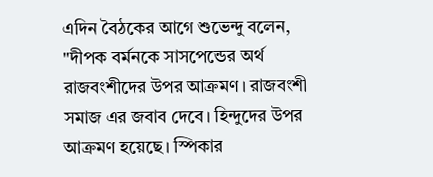এদিন বৈঠকের আগে শুভেন্দু বলেন, "দীপক বর্মনকে সাসপেন্ডের অর্থ রাজবংশীদের উপর আক্রমণ। রাজবংশী সমাজ এর জবাব দেবে। হিন্দুদের উপর আক্রমণ হয়েছে। স্পিকার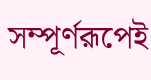সম্পূর্ণরূপেই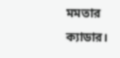মমতার ক্যাডার।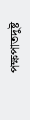পক্ষপাতদুষ্ট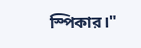স্পিকার।"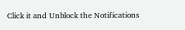Click it and Unblock the Notifications